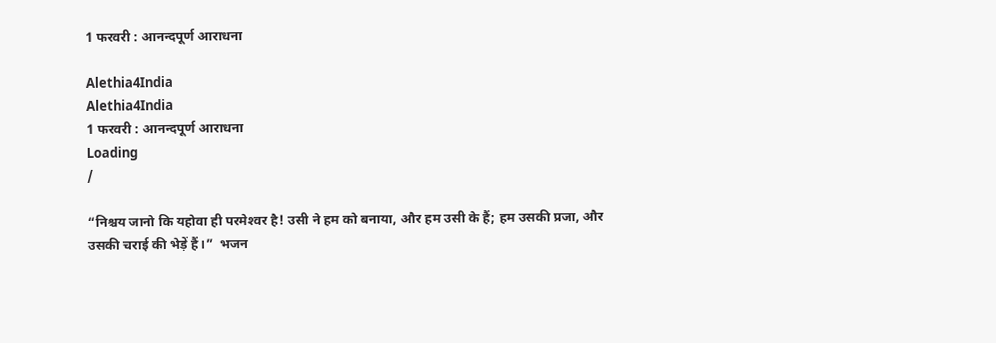1 फरवरी : आनन्दपूर्ण आराधना

Alethia4India
Alethia4India
1 फरवरी : आनन्दपूर्ण आराधना
Loading
/

“निश्चय जानो कि यहोवा ही परमेश्‍वर है! उसी ने हम को बनाया, और हम उसी के हैं; हम उसकी प्रजा, और उसकी चराई की भेड़ें हैं।”  भजन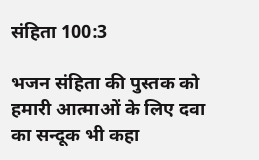संहिता 100:3

भजन संहिता की पुस्तक को हमारी आत्माओं के लिए दवा का सन्दूक भी कहा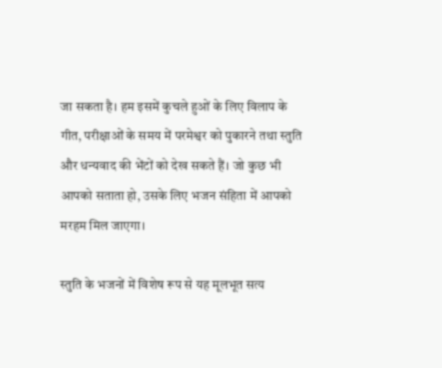जा सकता है। हम इसमें कुचले हुओं के लिए विलाप के गीत, परीक्षाओं के समय में परमेश्वर को पुकारने तथा स्तुति और धन्यवाद की भेंटों को देख सकते हैं। जो कुछ भी आपको सताता हो, उसके लिए भजन संहिता में आपको मरहम मिल जाएगा।

स्तुति के भजनों में विशेष रूप से यह मूलभूत सत्य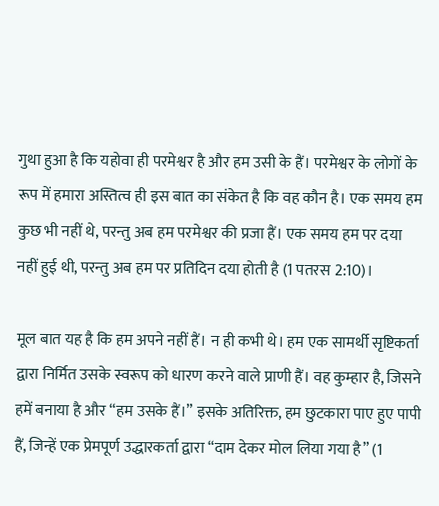गुथा हुआ है कि यहोवा ही परमेश्वर है और हम उसी के हैं। परमेश्वर के लोगों के रूप में हमारा अस्तित्व ही इस बात का संकेत है कि वह कौन है। एक समय हम कुछ भी नहीं थे, परन्तु अब हम परमेश्वर की प्रजा हैं। एक समय हम पर दया नहीं हुई थी, परन्तु अब हम पर प्रतिदिन दया होती है (1 पतरस 2:10)।

मूल बात यह है कि हम अपने नहीं हैं। न ही कभी थे। हम एक सामर्थी सृष्टिकर्ता द्वारा निर्मित उसके स्वरूप को धारण करने वाले प्राणी हैं। वह कुम्हार है, जिसने हमें बनाया है और “हम उसके हैं।” इसके अतिरिक्त, हम छुटकारा पाए हुए पापी हैं, जिन्हें एक प्रेमपूर्ण उद्धारकर्ता द्वारा “दाम देकर मोल लिया गया है” (1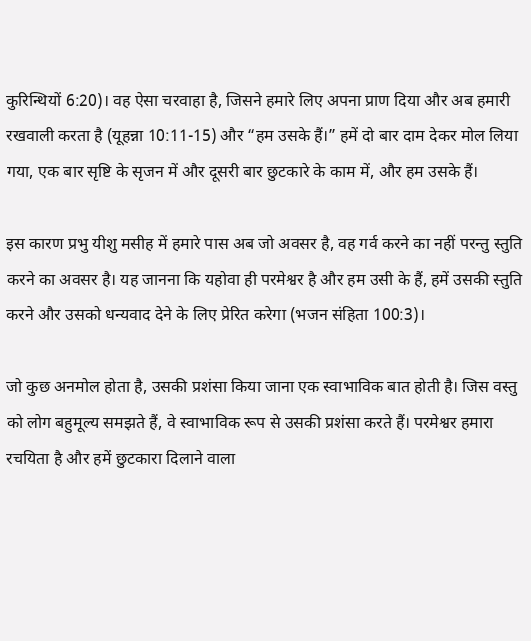कुरिन्थियों 6:20)। वह ऐसा चरवाहा है, जिसने हमारे लिए अपना प्राण दिया और अब हमारी रखवाली करता है (यूहन्ना 10:11-15) और “हम उसके हैं।” हमें दो बार दाम देकर मोल लिया गया, एक बार सृष्टि के सृजन में और दूसरी बार छुटकारे के काम में, और हम उसके हैं।

इस कारण प्रभु यीशु मसीह में हमारे पास अब जो अवसर है, वह गर्व करने का नहीं परन्तु स्तुति करने का अवसर है। यह जानना कि यहोवा ही परमेश्वर है और हम उसी के हैं, हमें उसकी स्तुति करने और उसको धन्यवाद देने के लिए प्रेरित करेगा (भजन संहिता 100:3)।

जो कुछ अनमोल होता है, उसकी प्रशंसा किया जाना एक स्वाभाविक बात होती है। जिस वस्तु को लोग बहुमूल्य समझते हैं, वे स्वाभाविक रूप से उसकी प्रशंसा करते हैं। परमेश्वर हमारा रचयिता है और हमें छुटकारा दिलाने वाला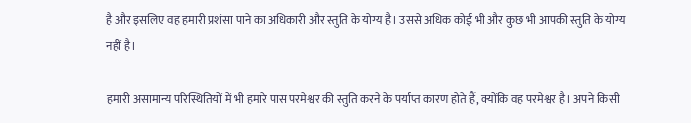है और इसलिए वह हमारी प्रशंसा पाने का अधिकारी और स्तुति के योग्य है। उससे अधिक कोई भी और कुछ भी आपकी स्तुति के योग्य नहीं है।

हमारी असामान्य परिस्थितियों में भी हमारे पास परमेश्वर की स्तुति करने के पर्याप्त कारण होते हैं, क्योंकि वह परमेश्वर है। अपने किसी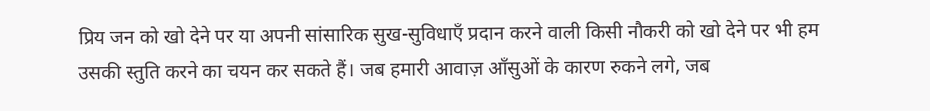प्रिय जन को खो देने पर या अपनी सांसारिक सुख-सुविधाएँ प्रदान करने वाली किसी नौकरी को खो देने पर भी हम उसकी स्तुति करने का चयन कर सकते हैं। जब हमारी आवाज़ आँसुओं के कारण रुकने लगे, जब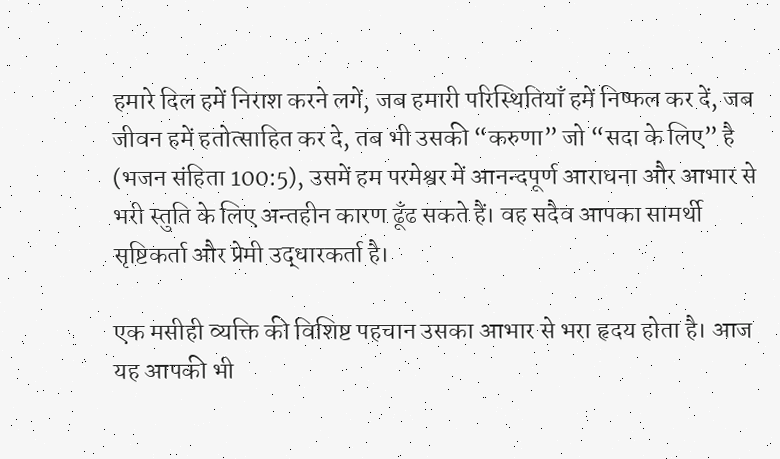हमारे दिल हमें निराश करने लगें, जब हमारी परिस्थितियाँ हमें निष्फल कर दें, जब जीवन हमें हतोत्साहित कर दे, तब भी उसकी “करुणा” जो “सदा के लिए” है (भजन संहिता 100:5), उसमें हम परमेश्वर में आनन्दपूर्ण आराधना और आभार से भरी स्तुति के लिए अन्तहीन कारण ढूँढ सकते हैं। वह सदैव आपका सामर्थी सृष्टिकर्ता और प्रेमी उद्धारकर्ता है।

एक मसीही व्यक्ति की विशिष्ट पहचान उसका आभार से भरा हृदय होता है। आज यह आपकी भी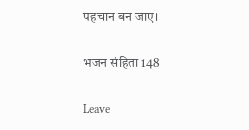पहचान बन जाए।

भजन संहिता 148

Leave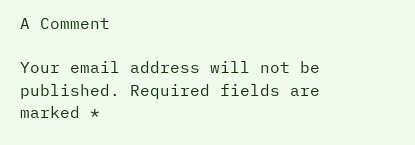A Comment

Your email address will not be published. Required fields are marked *